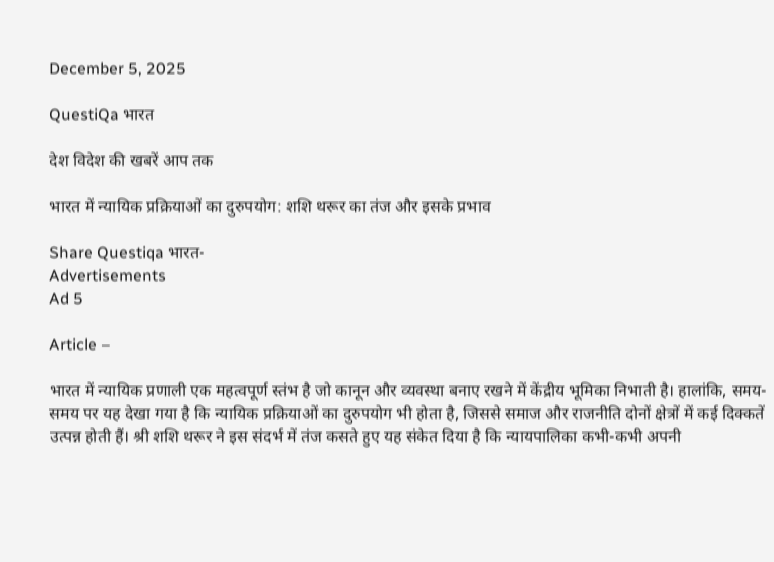December 5, 2025

QuestiQa भारत

देश विदेश की खबरें आप तक

भारत में न्यायिक प्रक्रियाओं का दुरुपयोग: शशि थरूर का तंज और इसके प्रभाव

Share Questiqa भारत-
Advertisements
Ad 5

Article –

भारत में न्यायिक प्रणाली एक महत्वपूर्ण स्तंभ है जो कानून और व्यवस्था बनाए रखने में केंद्रीय भूमिका निभाती है। हालांकि, समय-समय पर यह देखा गया है कि न्यायिक प्रक्रियाओं का दुरुपयोग भी होता है, जिससे समाज और राजनीति दोनों क्षेत्रों में कई दिक्कतें उत्पन्न होती हैं। श्री शशि थरूर ने इस संदर्भ में तंज कसते हुए यह संकेत दिया है कि न्यायपालिका कभी-कभी अपनी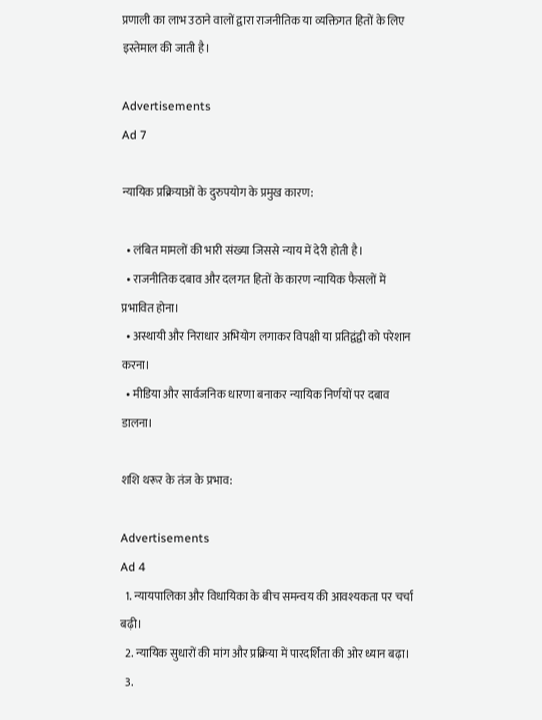प्रणाली का लाभ उठाने वालों द्वारा राजनीतिक या व्यक्तिगत हितों के लिए इस्तेमाल की जाती है।

Advertisements
Ad 7

न्यायिक प्रक्रियाओं के दुरुपयोग के प्रमुख कारण:

  • लंबित मामलों की भारी संख्या जिससे न्याय में देरी होती है।
  • राजनीतिक दबाव और दलगत हितों के कारण न्यायिक फैसलों में प्रभावित होना।
  • अस्थायी और निराधार अभियोग लगाकर विपक्षी या प्रतिद्वंद्वी को परेशान करना।
  • मीडिया और सार्वजनिक धारणा बनाकर न्यायिक निर्णयों पर दबाव डालना।

शशि थरूर के तंज के प्रभाव:

Advertisements
Ad 4
  1. न्यायपालिका और विधायिका के बीच समन्वय की आवश्यकता पर चर्चा बढ़ी।
  2. न्यायिक सुधारों की मांग और प्रक्रिया में पारदर्शिता की ओर ध्यान बढ़ा।
  3.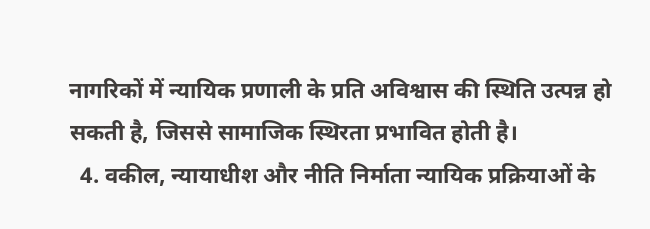नागरिकों में न्यायिक प्रणाली के प्रति अविश्वास की स्थिति उत्पन्न हो सकती है, जिससे सामाजिक स्थिरता प्रभावित होती है।
  4. वकील, न्यायाधीश और नीति निर्माता न्यायिक प्रक्रियाओं के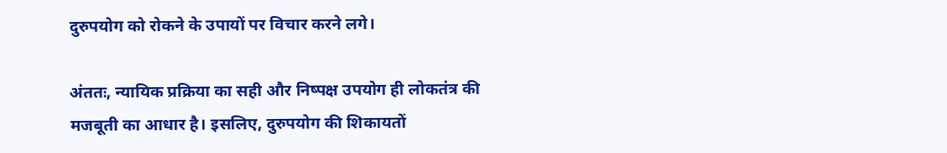दुरुपयोग को रोकने के उपायों पर विचार करने लगे।

अंततः, न्यायिक प्रक्रिया का सही और निष्पक्ष उपयोग ही लोकतंत्र की मजबूती का आधार है। इसलिए, दुरुपयोग की शिकायतों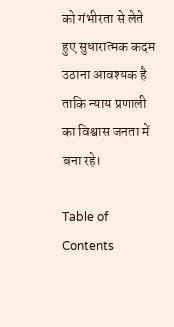को गंभीरता से लेते हुए सुधारात्मक कदम उठाना आवश्यक है ताकि न्याय प्रणाली का विश्वास जनता में बना रहे।

Table of Contents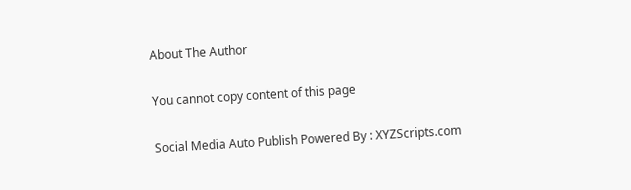About The Author

You cannot copy content of this page

Social Media Auto Publish Powered By : XYZScripts.com